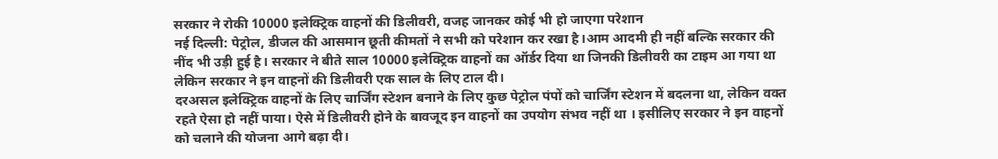सरकार ने रोकी 10000 इलेक्ट्रिक वाहनों की डिलीवरी, वजह जानकर कोई भी हो जाएगा परेशान
नई दिल्ली: पेट्रोल, डीजल की आसमान छूती कीमतों ने सभी को परेशान कर रखा है।आम आदमी ही नहीं बल्कि सरकार की नींद भी उड़ी हुई है। सरकार ने बीते साल 10000 इलेक्ट्रिक वाहनों का ऑर्डर दिया था जिनकी डिलीवरी का टाइम आ गया था लेकिन सरकार ने इन वाहनों की डिलीवरी एक साल के लिए टाल दी।
दरअसल इलेक्ट्रिक वाहनों के लिए चार्जिंग स्टेशन बनाने के लिए कुछ पेट्रोल पंपों को चार्जिंग स्टेशन में बदलना था, लेकिन वक्त रहते ऐसा हो नहीं पाया। ऐसे में डिलीवरी होने के बावजूद इन वाहनों का उपयोग संभव नहीं था । इसीलिए सरकार ने इन वाहनों को चलाने की योजना आगे बढ़ा दी।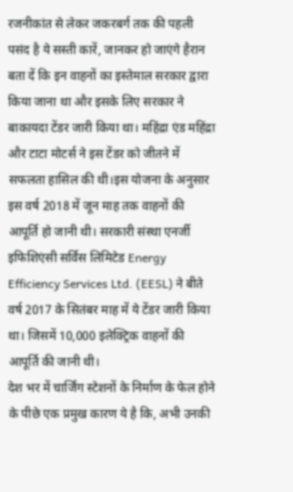रजनीकांत से लेकर जकरबर्ग तक की पहली पसंद है ये सस्ती कारें, जानकर हो जाएंगे हैरान
बता दें कि इन वाहनों का इस्तेमाल सरकार द्वारा किया जाना था और इसके लिए सरकार ने बाकायदा टेंडर जारी किया था। महिंद्रा एंड महिंद्रा और टाटा मोटर्स ने इस टेंडर को जीतने में सफलता हासिल की थी।इस योजना के अनुसार इस वर्ष 2018 में जून माह तक वाहनों की आपूर्ति हो जानी थी। सरकारी संस्था एनर्जी इफिशिएंसी सर्विस लिमिटेड Energy Efficiency Services Ltd. (EESL) ने बीते वर्ष 2017 के सितंबर माह में ये टेंडर जारी किया था। जिसमें 10,000 इलेक्ट्रिक वाहनों की आपूर्ति की जानी थी।
देश भर में चार्जिंग स्टेशनों के निर्माण के फेल होने के पीछे एक प्रमुख कारण ये है कि, अभी उनकी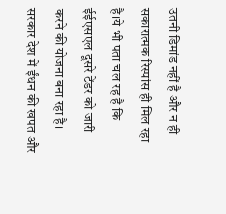उतनी डिमांड नहीं है और न ही सकारात्मक रिस्पांस ही मिल रहा है।ये भी पता चल रह है कि ईईएसएल दूसरे टेंडर को जारी करने की योजना बना रहा है।
सरकार देश में ईंधन की खपत और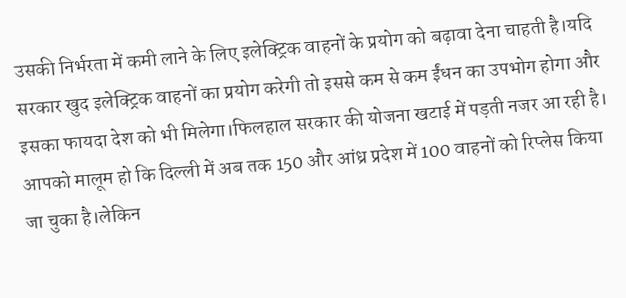उसकी निर्भरता में कमी लाने के लिए इलेक्ट्रिक वाहनों के प्रयोग को बढ़ावा देना चाहती है।यदि सरकार खुद इलेक्ट्रिक वाहनों का प्रयोग करेगी तो इससे कम से कम ईंधन का उपभोग होगा और इसका फायदा देश को भी मिलेगा।फिलहाल सरकार की योजना खटाई में पड़ती नजर आ रही है।
आपको मालूम हो कि दिल्ली में अब तक 150 और आंध्र प्रदेश में 100 वाहनों को रिप्लेस किया जा चुका है।लेकिन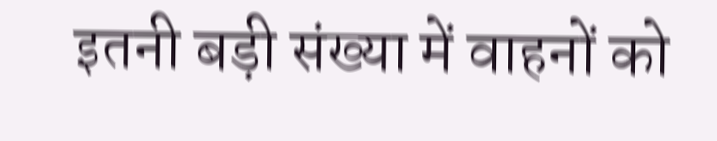इतनी बड़ी संख्या में वाहनों को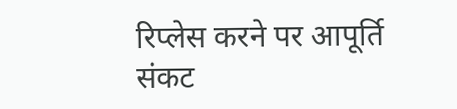रिप्लेस करने पर आपूर्ति संकट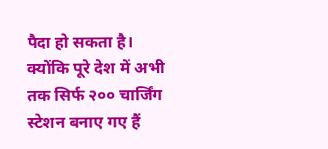पैदा हो सकता है। क्योंकि पूरे देश में अभी तक सिर्फ २०० चार्जिंग स्टेशन बनाए गए हैं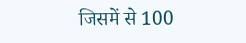जिसमें से 100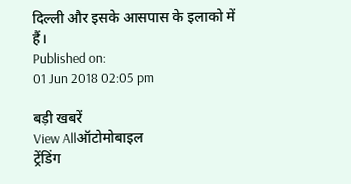दिल्ली और इसके आसपास के इलाको में हैं।
Published on:
01 Jun 2018 02:05 pm

बड़ी खबरें
View Allऑटोमोबाइल
ट्रेंडिंग